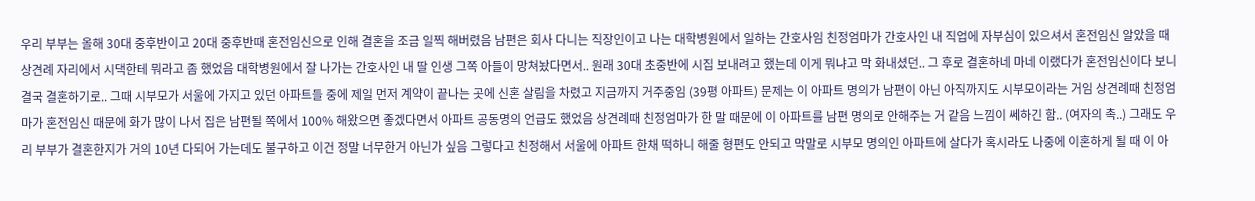우리 부부는 올해 30대 중후반이고 20대 중후반때 혼전임신으로 인해 결혼을 조금 일찍 해버렸음 남편은 회사 다니는 직장인이고 나는 대학병원에서 일하는 간호사임 친정엄마가 간호사인 내 직업에 자부심이 있으셔서 혼전임신 알았을 때 상견례 자리에서 시댁한테 뭐라고 좀 했었음 대학병원에서 잘 나가는 간호사인 내 딸 인생 그쪽 아들이 망쳐놨다면서.. 원래 30대 초중반에 시집 보내려고 했는데 이게 뭐냐고 막 화내셨던.. 그 후로 결혼하네 마네 이랬다가 혼전임신이다 보니 결국 결혼하기로.. 그때 시부모가 서울에 가지고 있던 아파트들 중에 제일 먼저 계약이 끝나는 곳에 신혼 살림을 차렸고 지금까지 거주중임 (39평 아파트) 문제는 이 아파트 명의가 남편이 아닌 아직까지도 시부모이라는 거임 상견례때 친정엄마가 혼전임신 때문에 화가 많이 나서 집은 남편될 쪽에서 100% 해왔으면 좋겠다면서 아파트 공동명의 언급도 했었음 상견례때 친정엄마가 한 말 때문에 이 아파트를 남편 명의로 안해주는 거 같음 느낌이 쎄하긴 함.. (여자의 촉..) 그래도 우리 부부가 결혼한지가 거의 10년 다되어 가는데도 불구하고 이건 정말 너무한거 아닌가 싶음 그렇다고 친정해서 서울에 아파트 한채 떡하니 해줄 형편도 안되고 막말로 시부모 명의인 아파트에 살다가 혹시라도 나중에 이혼하게 될 때 이 아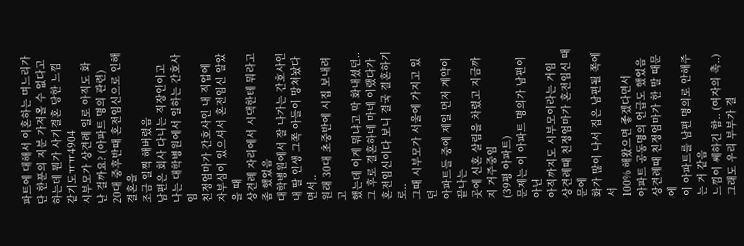파트에 대해서 이혼하는 며느리가 단 한푼의 지분 가져올 수 없다고 하는데 뭔가 사기결혼 당한 느낌 같기도ㅠㅠ4904
시부모가 상견례 일로 아직도 화난 걸까요? (아파트 명의 관련)
20대 중후반때 혼전임신으로 인해 결혼을
조금 일찍 해버렸음
남편은 회사 다니는 직장인이고
나는 대학병원에서 일하는 간호사임
친정엄마가 간호사인 내 직업에
자부심이 있으셔서 혼전임신 알았을 때
상견례 자리에서 시댁한테 뭐라고 좀 했었음
대학병원에서 잘 나가는 간호사인
내 딸 인생 그쪽 아들이 망쳐놨다면서..
원래 30대 초중반에 시집 보내려고
했는데 이게 뭐냐고 막 화내셨던..
그 후로 결혼하네 마네 이랬다가
혼전임신이다 보니 결국 결혼하기로..
그때 시부모가 서울에 가지고 있던
아파트들 중에 제일 먼저 계약이 끝나는
곳에 신혼 살림을 차렸고 지금까지 거주중임
(39평 아파트)
문제는 이 아파트 명의가 남편이 아닌
아직까지도 시부모이라는 거임
상견례때 친정엄마가 혼전임신 때문에
화가 많이 나서 집은 남편될 쪽에서
100% 해왔으면 좋겠다면서
아파트 공동명의 언급도 했었음
상견례때 친정엄마가 한 말 때문에
이 아파트를 남편 명의로 안해주는 거 같음
느낌이 쎄하긴 함.. (여자의 촉..)
그래도 우리 부부가 결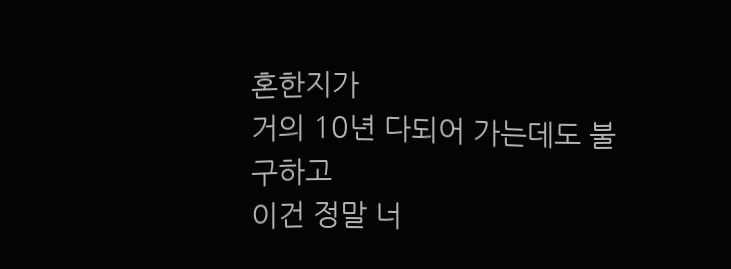혼한지가
거의 10년 다되어 가는데도 불구하고
이건 정말 너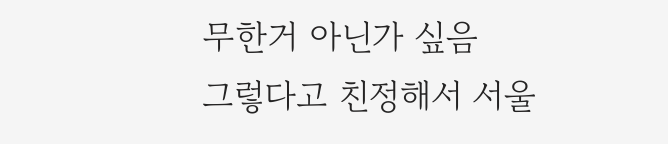무한거 아닌가 싶음
그렇다고 친정해서 서울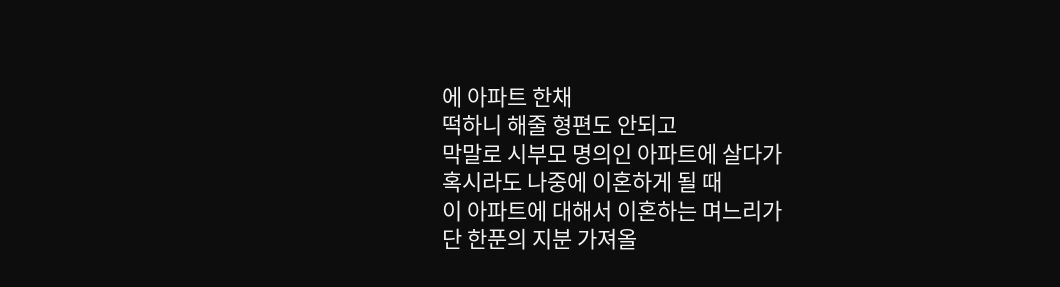에 아파트 한채
떡하니 해줄 형편도 안되고
막말로 시부모 명의인 아파트에 살다가
혹시라도 나중에 이혼하게 될 때
이 아파트에 대해서 이혼하는 며느리가
단 한푼의 지분 가져올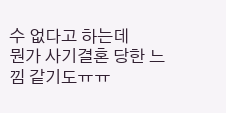수 없다고 하는데
뭔가 사기결혼 당한 느낌 같기도ㅠㅠ